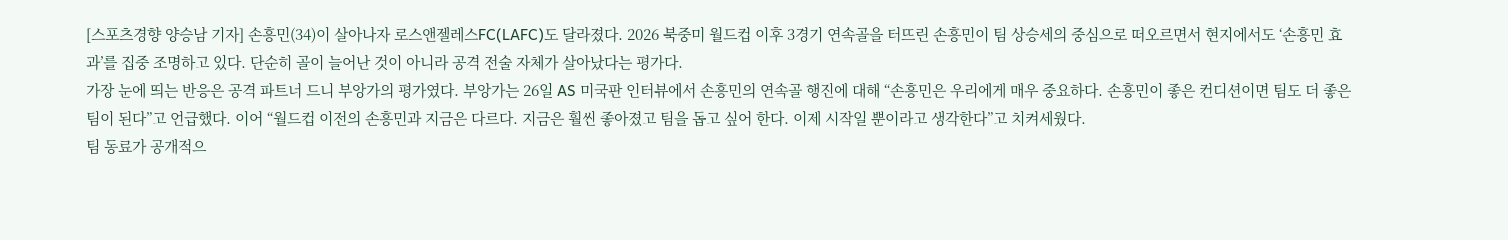[스포츠경향 양승남 기자] 손흥민(34)이 살아나자 로스앤젤레스FC(LAFC)도 달라졌다. 2026 북중미 월드컵 이후 3경기 연속골을 터뜨린 손흥민이 팀 상승세의 중심으로 떠오르면서 현지에서도 ‘손흥민 효과’를 집중 조명하고 있다. 단순히 골이 늘어난 것이 아니라 공격 전술 자체가 살아났다는 평가다.
가장 눈에 띄는 반응은 공격 파트너 드니 부앙가의 평가였다. 부앙가는 26일 AS 미국판 인터뷰에서 손흥민의 연속골 행진에 대해 “손흥민은 우리에게 매우 중요하다. 손흥민이 좋은 컨디션이면 팀도 더 좋은 팀이 된다”고 언급했다. 이어 “월드컵 이전의 손흥민과 지금은 다르다. 지금은 훨씬 좋아졌고 팀을 돕고 싶어 한다. 이제 시작일 뿐이라고 생각한다”고 치켜세웠다.
팀 동료가 공개적으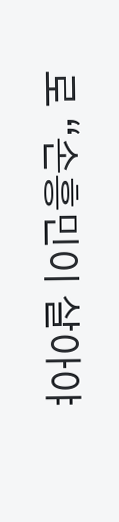로 “손흥민이 살아야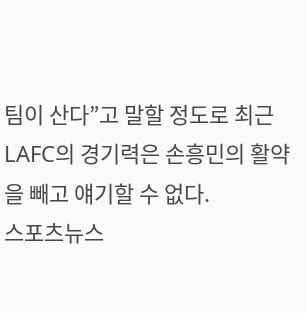팀이 산다”고 말할 정도로 최근 LAFC의 경기력은 손흥민의 활약을 빼고 얘기할 수 없다.
스포츠뉴스